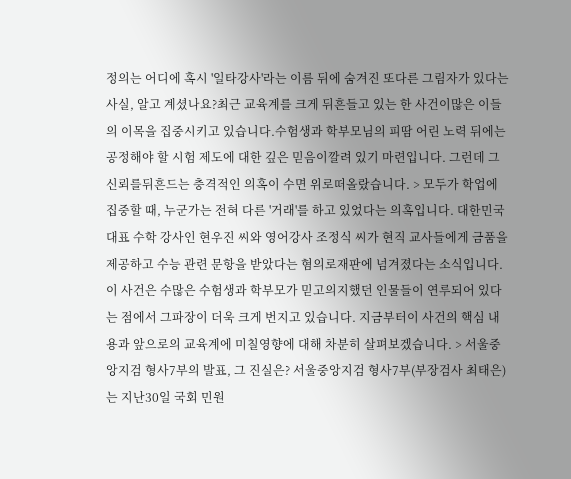정의는 어디에 혹시 '일타강사'라는 이름 뒤에 숨겨진 또다른 그림자가 있다는 사실, 알고 계셨나요?최근 교육계를 크게 뒤흔들고 있는 한 사건이많은 이들의 이목을 집중시키고 있습니다.수험생과 학부모님의 피땀 어린 노력 뒤에는공정해야 할 시험 제도에 대한 깊은 믿음이깔려 있기 마련입니다. 그런데 그 신뢰를뒤흔드는 충격적인 의혹이 수면 위로떠올랐습니다. > 모두가 학업에 집중할 때, 누군가는 전혀 다른 '거래'를 하고 있었다는 의혹입니다. 대한민국 대표 수학 강사인 현우진 씨와 영어강사 조정식 씨가 현직 교사들에게 금품을제공하고 수능 관련 문항을 받았다는 혐의로재판에 넘겨졌다는 소식입니다.이 사건은 수많은 수험생과 학부모가 믿고의지했던 인물들이 연루되어 있다는 점에서 그파장이 더욱 크게 번지고 있습니다. 지금부터이 사건의 핵심 내용과 앞으로의 교육계에 미칠영향에 대해 차분히 살펴보겠습니다. > 서울중앙지검 형사7부의 발표, 그 진실은? 서울중앙지검 형사7부(부장검사 최태은)는 지난30일 국회 민원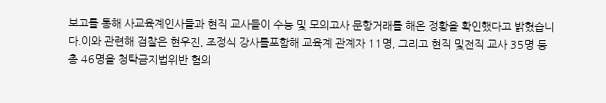보고를 통해 사교육계인사들과 현직 교사들이 수능 및 모의고사 문항거래를 해온 정황을 확인했다고 밝혔습니다.이와 관련해 검찰은 현우진, 조정식 강사를포함해 교육계 관계자 11명, 그리고 현직 및전직 교사 35명 등 총 46명을 청탁금지법위반 혐의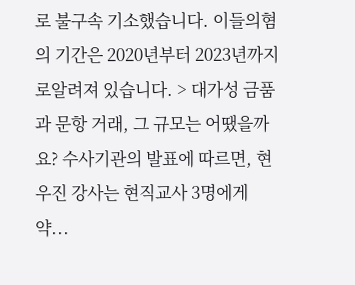로 불구속 기소했습니다. 이들의혐의 기간은 2020년부터 2023년까지로알려져 있습니다. > 대가성 금품과 문항 거래, 그 규모는 어땠을까요? 수사기관의 발표에 따르면, 현우진 강사는 현직교사 3명에게 약...